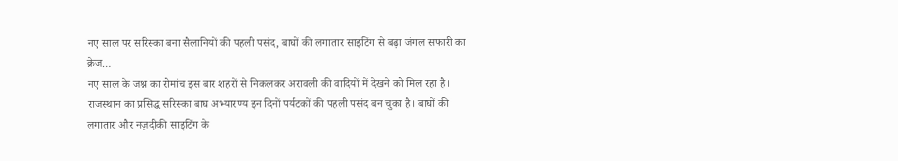नए साल पर सरिस्का बना सैलानियों की पहली पसंद, बाघों की लगातार साइटिंग से बढ़ा जंगल सफारी का क्रेज…
नए साल के जश्न का रोमांच इस बार शहरों से निकलकर अरावली की वादियों में देखने को मिल रहा है। राजस्थान का प्रसिद्ध सरिस्का बाघ अभ्यारण्य इन दिनों पर्यटकों की पहली पसंद बन चुका है। बाघों की लगातार और नज़दीकी साइटिंग के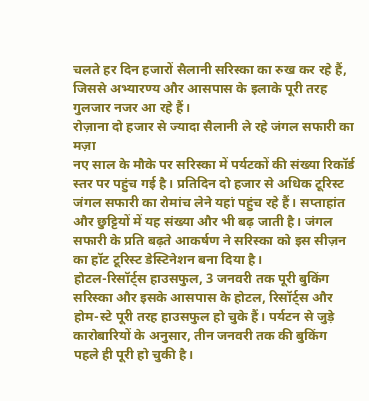चलते हर दिन हजारों सैलानी सरिस्का का रुख कर रहे हैं, जिससे अभ्यारण्य और आसपास के इलाके पूरी तरह गुलजार नजर आ रहे हैं।
रोज़ाना दो हजार से ज्यादा सैलानी ले रहे जंगल सफारी का मज़ा
नए साल के मौके पर सरिस्का में पर्यटकों की संख्या रिकॉर्ड स्तर पर पहुंच गई है। प्रतिदिन दो हजार से अधिक टूरिस्ट जंगल सफारी का रोमांच लेने यहां पहुंच रहे हैं। सप्ताहांत और छुट्टियों में यह संख्या और भी बढ़ जाती है। जंगल सफारी के प्रति बढ़ते आकर्षण ने सरिस्का को इस सीज़न का हॉट टूरिस्ट डेस्टिनेशन बना दिया है।
होटल-रिसॉर्ट्स हाउसफुल, 3 जनवरी तक पूरी बुकिंग
सरिस्का और इसके आसपास के होटल, रिसॉर्ट्स और होम-स्टे पूरी तरह हाउसफुल हो चुके हैं। पर्यटन से जुड़े कारोबारियों के अनुसार, तीन जनवरी तक की बुकिंग पहले ही पूरी हो चुकी है।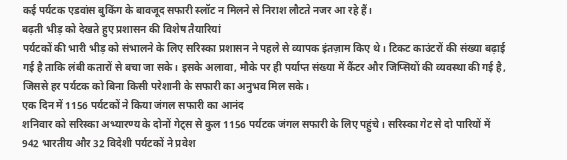कई पर्यटक एडवांस बुकिंग के बावजूद सफारी स्लॉट न मिलने से निराश लौटते नजर आ रहे हैं।
बढ़ती भीड़ को देखते हुए प्रशासन की विशेष तैयारियां
पर्यटकों की भारी भीड़ को संभालने के लिए सरिस्का प्रशासन ने पहले से व्यापक इंतज़ाम किए थे। टिकट काउंटरों की संख्या बढ़ाई गई है ताकि लंबी कतारों से बचा जा सके। इसके अलावा, मौके पर ही पर्याप्त संख्या में कैंटर और जिप्सियों की व्यवस्था की गई है, जिससे हर पर्यटक को बिना किसी परेशानी के सफारी का अनुभव मिल सके।
एक दिन में 1156 पर्यटकों ने किया जंगल सफारी का आनंद
शनिवार को सरिस्का अभ्यारण्य के दोनों गेट्स से कुल 1156 पर्यटक जंगल सफारी के लिए पहुंचे। सरिस्का गेट से दो पारियों में 942 भारतीय और 32 विदेशी पर्यटकों ने प्रवेश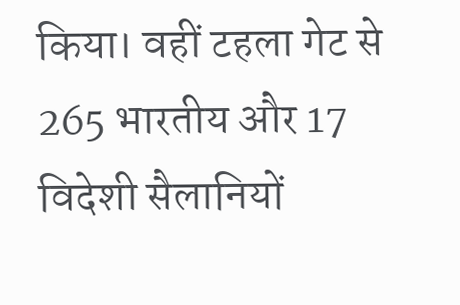किया। वहीं टहला गेट से 265 भारतीय और 17 विदेशी सैलानियों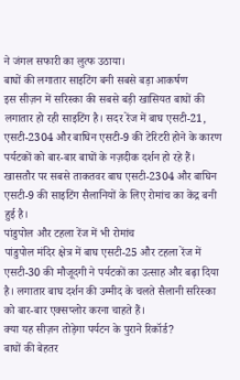ने जंगल सफारी का लुत्फ उठाया।
बाघों की लगातार साइटिंग बनी सबसे बड़ा आकर्षण
इस सीज़न में सरिस्का की सबसे बड़ी खासियत बाघों की लगातार हो रही साइटिंग है। सदर रेंज में बाघ एसटी-21, एसटी-2304 और बाघिन एसटी-9 की टेरिटरी होने के कारण पर्यटकों को बार-बार बाघों के नज़दीक दर्शन हो रहे हैं। खासतौर पर सबसे ताकतवर बाघ एसटी-2304 और बाघिन एसटी-9 की साइटिंग सैलानियों के लिए रोमांच का केंद्र बनी हुई है।
पांडुपोल और टहला रेंज में भी रोमांच
पांडुपोल मंदिर क्षेत्र में बाघ एसटी-25 और टहला रेंज में एसटी-30 की मौजूदगी ने पर्यटकों का उत्साह और बढ़ा दिया है। लगातार बाघ दर्शन की उम्मीद के चलते सैलानी सरिस्का को बार-बार एक्सप्लोर करना चाहते हैं।
क्या यह सीज़न तोड़ेगा पर्यटन के पुराने रिकॉर्ड?
बाघों की बेहतर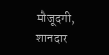मौजूदगी, शानदार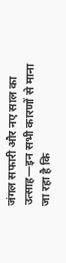जंगल सफारी और नए साल का उत्साह—इन सभी कारणों से माना जा रहा है कि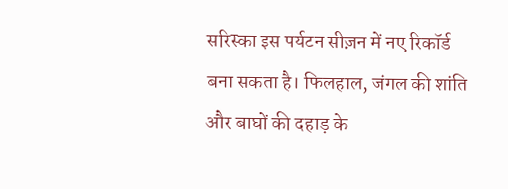सरिस्का इस पर्यटन सीज़न में नए रिकॉर्ड बना सकता है। फिलहाल, जंगल की शांति और बाघों की दहाड़ के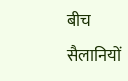बीच सैलानियों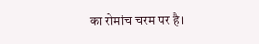का रोमांच चरम पर है।